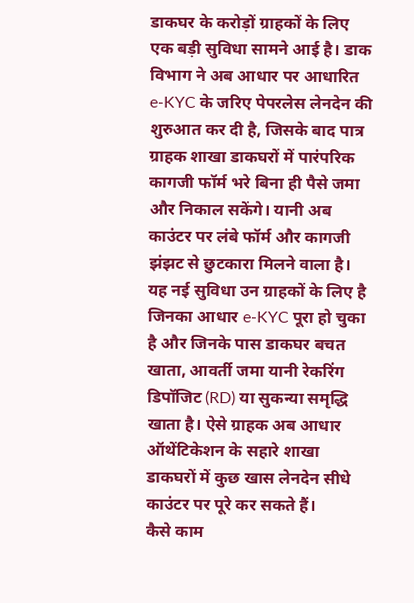डाकघर के करोड़ों ग्राहकों के लिए एक बड़ी सुविधा सामने आई है। डाक विभाग ने अब आधार पर आधारित e-KYC के जरिए पेपरलेस लेनदेन की शुरुआत कर दी है, जिसके बाद पात्र ग्राहक शाखा डाकघरों में पारंपरिक कागजी फॉर्म भरे बिना ही पैसे जमा और निकाल सकेंगे। यानी अब काउंटर पर लंबे फॉर्म और कागजी झंझट से छुटकारा मिलने वाला है।
यह नई सुविधा उन ग्राहकों के लिए है जिनका आधार e-KYC पूरा हो चुका है और जिनके पास डाकघर बचत खाता, आवर्ती जमा यानी रेकरिंग डिपॉजिट (RD) या सुकन्या समृद्धि खाता है। ऐसे ग्राहक अब आधार ऑथेंटिकेशन के सहारे शाखा डाकघरों में कुछ खास लेनदेन सीधे काउंटर पर पूरे कर सकते हैं।
कैसे काम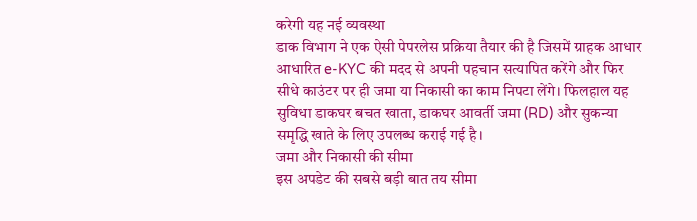करेगी यह नई व्यवस्था
डाक विभाग ने एक ऐसी पेपरलेस प्रक्रिया तैयार की है जिसमें ग्राहक आधार आधारित e-KYC की मदद से अपनी पहचान सत्यापित करेंगे और फिर सीधे काउंटर पर ही जमा या निकासी का काम निपटा लेंगे। फिलहाल यह सुविधा डाकघर बचत खाता, डाकघर आवर्ती जमा (RD) और सुकन्या समृद्धि खाते के लिए उपलब्ध कराई गई है।
जमा और निकासी की सीमा
इस अपडेट की सबसे बड़ी बात तय सीमा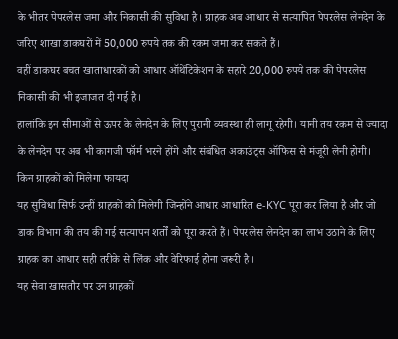के भीतर पेपरलेस जमा और निकासी की सुविधा है। ग्राहक अब आधार से सत्यापित पेपरलेस लेनदेन के जरिए शाखा डाकघरों में 50,000 रुपये तक की रकम जमा कर सकते हैं।
वहीं डाकघर बचत खाताधारकों को आधार ऑथेंटिकेशन के सहारे 20,000 रुपये तक की पेपरलेस निकासी की भी इजाजत दी गई है।
हालांकि इन सीमाओं से ऊपर के लेनदेन के लिए पुरानी व्यवस्था ही लागू रहेगी। यानी तय रकम से ज्यादा के लेनदेन पर अब भी कागजी फॉर्म भरने होंगे और संबंधित अकाउंट्स ऑफिस से मंजूरी लेनी होगी।
किन ग्राहकों को मिलेगा फायदा
यह सुविधा सिर्फ उन्हीं ग्राहकों को मिलेगी जिन्होंने आधार आधारित e-KYC पूरा कर लिया है और जो डाक विभाग की तय की गई सत्यापन शर्तों को पूरा करते हैं। पेपरलेस लेनदेन का लाभ उठाने के लिए ग्राहक का आधार सही तरीके से लिंक और वेरिफाई होना जरूरी है।
यह सेवा खासतौर पर उन ग्राहकों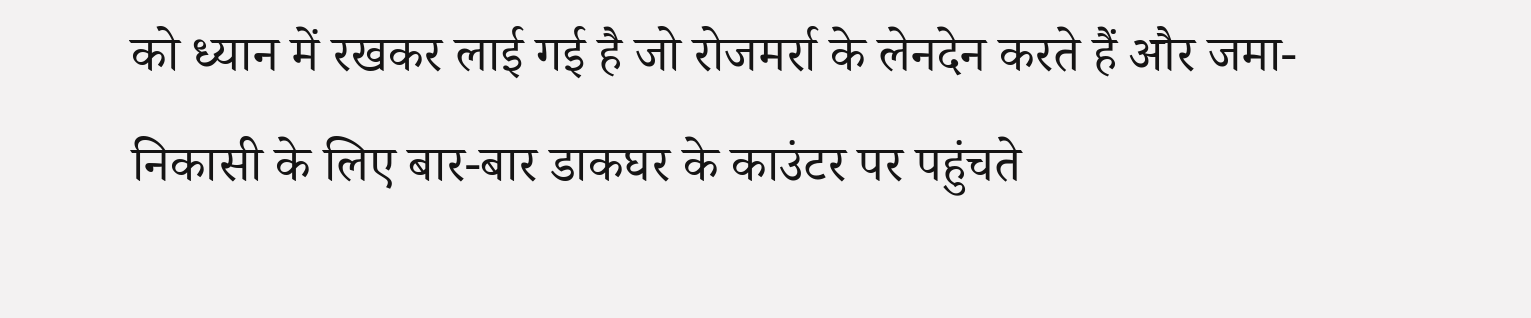को ध्यान में रखकर लाई गई है जो रोजमर्रा के लेनदेन करते हैं और जमा-निकासी के लिए बार-बार डाकघर के काउंटर पर पहुंचते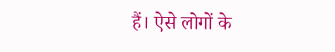हैं। ऐसे लोगों के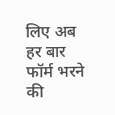लिए अब हर बार फॉर्म भरने की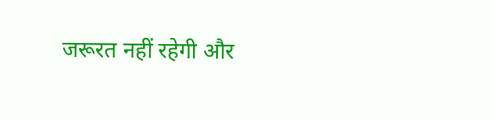जरूरत नहीं रहेगी और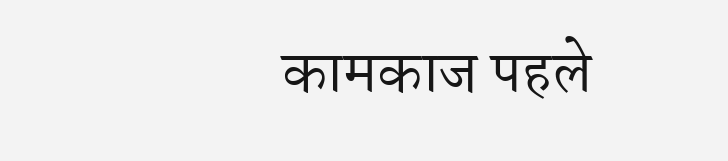कामकाज पहले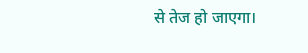से तेज हो जाएगा।